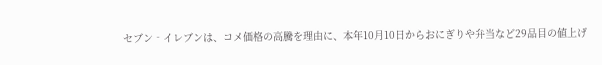セブン‐イレブンは、コメ価格の高騰を理由に、本年10月10日からおにぎりや弁当など29品目の値上げ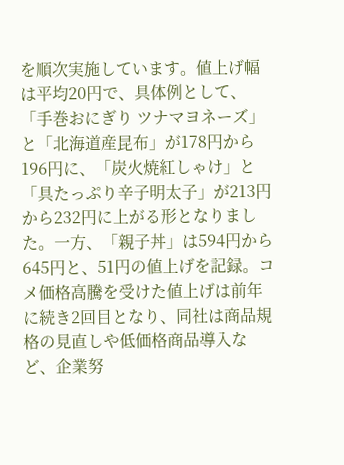を順次実施しています。値上げ幅は平均20円で、具体例として、「手巻おにぎり ツナマヨネーズ」と「北海道産昆布」が178円から196円に、「炭火焼紅しゃけ」と「具たっぷり辛子明太子」が213円から232円に上がる形となりました。一方、「親子丼」は594円から645円と、51円の値上げを記録。コメ価格高騰を受けた値上げは前年に続き2回目となり、同社は商品規格の見直しや低価格商品導入など、企業努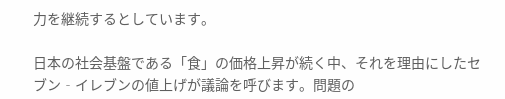力を継続するとしています。

日本の社会基盤である「食」の価格上昇が続く中、それを理由にしたセブン‐イレブンの値上げが議論を呼びます。問題の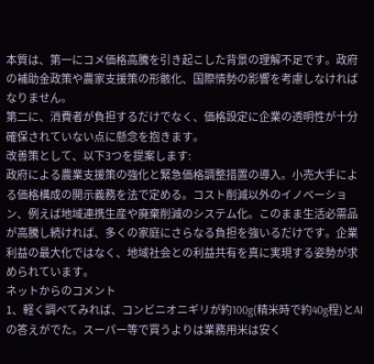本質は、第一にコメ価格高騰を引き起こした背景の理解不足です。政府の補助金政策や農家支援策の形骸化、国際情勢の影響を考慮しなければなりません。
第二に、消費者が負担するだけでなく、価格設定に企業の透明性が十分確保されていない点に懸念を抱きます。
改善策として、以下3つを提案します:
政府による農業支援策の強化と緊急価格調整措置の導入。小売大手による価格構成の開示義務を法で定める。コスト削減以外のイノベーション、例えば地域連携生産や廃棄削減のシステム化。このまま生活必需品が高騰し続ければ、多くの家庭にさらなる負担を強いるだけです。企業利益の最大化ではなく、地域社会との利益共有を真に実現する姿勢が求められています。
ネットからのコメント
1、軽く調べてみれば、コンビニオニギリが約100g(精米時で約40g程)とAIの答えがでた。スーパー等で買うよりは業務用米は安く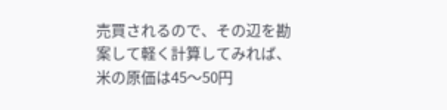売買されるので、その辺を勘案して軽く計算してみれば、米の原価は45〜50円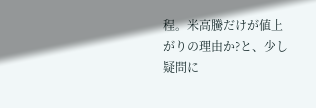程。米高騰だけが値上がりの理由か?と、少し疑問に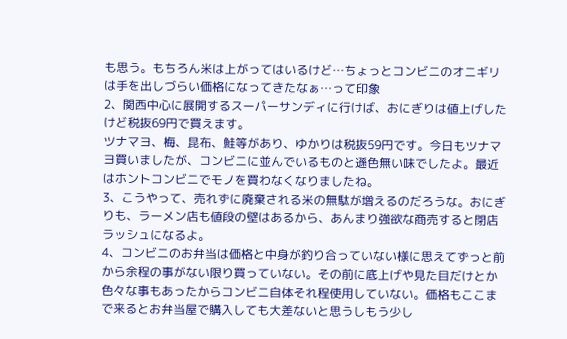も思う。もちろん米は上がってはいるけど…ちょっとコンビニのオニギリは手を出しづらい価格になってきたなぁ…って印象
2、関西中心に展開するスーパーサンディに行けば、おにぎりは値上げしたけど税抜69円で買えます。
ツナマヨ、梅、昆布、鮭等があり、ゆかりは税抜59円です。今日もツナマヨ買いましたが、コンビニに並んでいるものと遜色無い味でしたよ。最近はホントコンビニでモノを買わなくなりましたね。
3、こうやって、売れずに廃棄される米の無駄が増えるのだろうな。おにぎりも、ラーメン店も値段の壁はあるから、あんまり強欲な商売すると閉店ラッシュになるよ。
4、コンビニのお弁当は価格と中身が釣り合っていない様に思えてずっと前から余程の事がない限り買っていない。その前に底上げや見た目だけとか色々な事もあったからコンビニ自体それ程使用していない。価格もここまで来るとお弁当屋で購入しても大差ないと思うしもう少し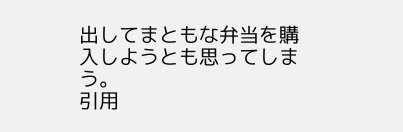出してまともな弁当を購入しようとも思ってしまう。
引用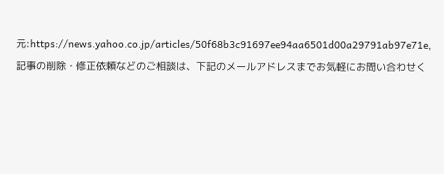元:https://news.yahoo.co.jp/articles/50f68b3c91697ee94aa6501d00a29791ab97e71e,記事の削除・修正依頼などのご相談は、下記のメールアドレスまでお気軽にお問い合わせく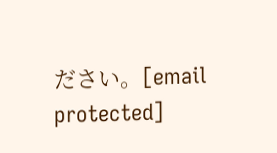ださい。[email protected]